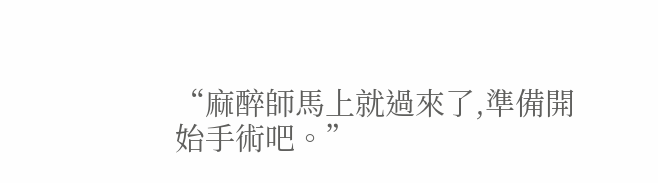“麻醉師馬上就過來了,準備開始手術吧。”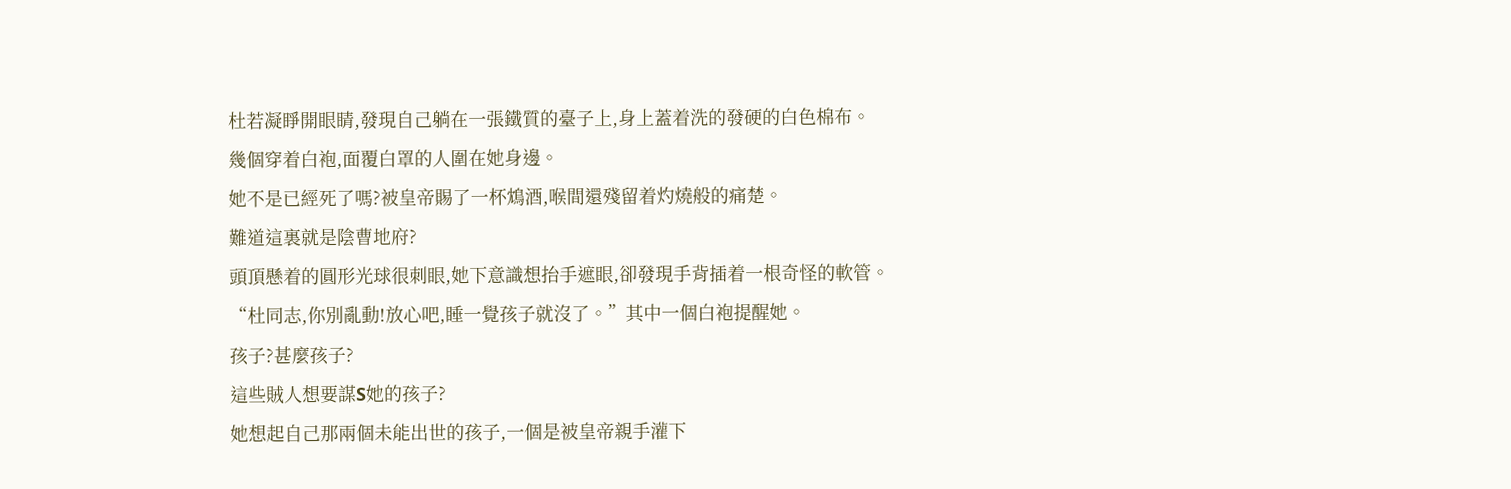杜若凝睜開眼睛,發現自己躺在一張鐵質的臺子上,身上蓋着洗的發硬的白色棉布。
幾個穿着白袍,面覆白罩的人圍在她身邊。
她不是已經死了嗎?被皇帝賜了一杯鴆酒,喉間還殘留着灼燒般的痛楚。
難道這裏就是陰曹地府?
頭頂懸着的圓形光球很刺眼,她下意識想抬手遮眼,卻發現手背插着一根奇怪的軟管。
“杜同志,你別亂動!放心吧,睡一覺孩子就沒了。”其中一個白袍提醒她。
孩子?甚麼孩子?
這些賊人想要謀S她的孩子?
她想起自己那兩個未能出世的孩子,一個是被皇帝親手灌下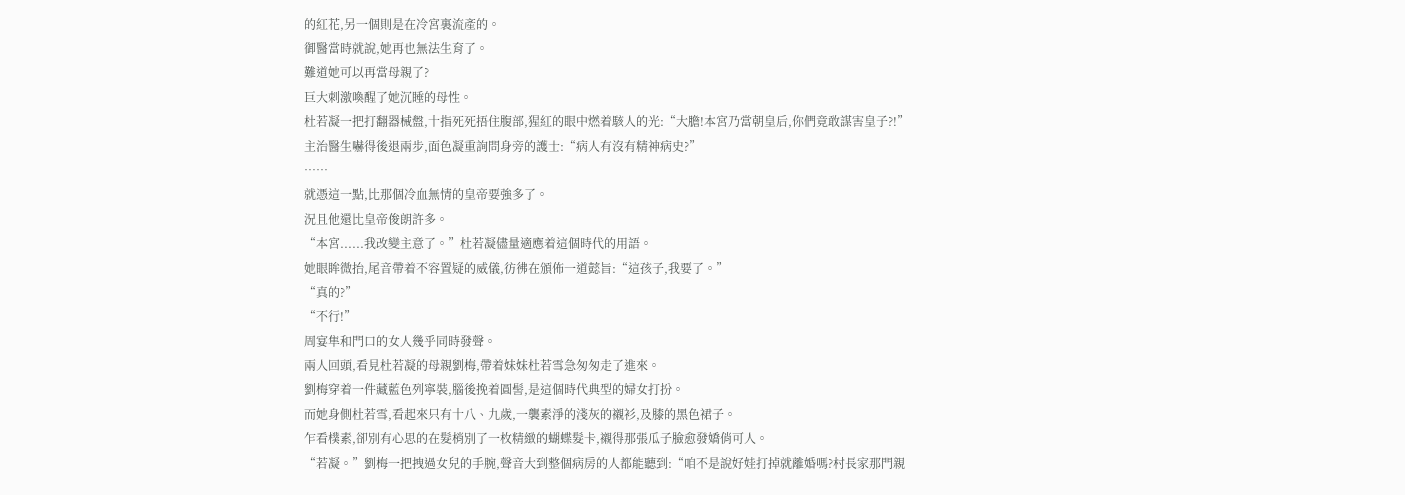的紅花,另一個則是在冷宮裏流產的。
御醫當時就說,她再也無法生育了。
難道她可以再當母親了?
巨大刺激喚醒了她沉睡的母性。
杜若凝一把打翻器械盤,十指死死捂住腹部,猩紅的眼中燃着駭人的光:“大膽!本宮乃當朝皇后,你們竟敢謀害皇子?!”
主治醫生嚇得後退兩步,面色凝重詢問身旁的護士:“病人有沒有精神病史?”
……
就憑這一點,比那個冷血無情的皇帝要強多了。
況且他還比皇帝俊朗許多。
“本宮......我改變主意了。”杜若凝儘量適應着這個時代的用語。
她眼眸微抬,尾音帶着不容置疑的威儀,彷彿在頒佈一道懿旨:“這孩子,我要了。”
“真的?”
“不行!”
周宴隼和門口的女人幾乎同時發聲。
兩人回頭,看見杜若凝的母親劉梅,帶着妹妹杜若雪急匆匆走了進來。
劉梅穿着一件藏藍色列寧裝,腦後挽着圓髻,是這個時代典型的婦女打扮。
而她身側杜若雪,看起來只有十八、九歲,一襲素淨的淺灰的襯衫,及膝的黑色裙子。
乍看樸素,卻別有心思的在髮梢別了一枚精緻的蝴蝶髮卡,襯得那張瓜子臉愈發嬌俏可人。
“若凝。”劉梅一把拽過女兒的手腕,聲音大到整個病房的人都能聽到:“咱不是說好娃打掉就離婚嗎?村長家那門親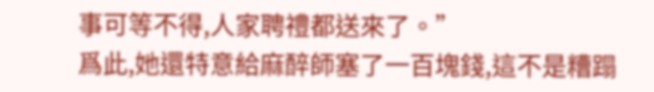事可等不得,人家聘禮都送來了。”
爲此,她還特意給麻醉師塞了一百塊錢,這不是糟蹋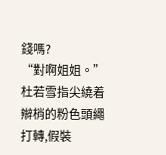錢嗎?
“對啊姐姐。”杜若雪指尖繞着辮梢的粉色頭繩打轉,假裝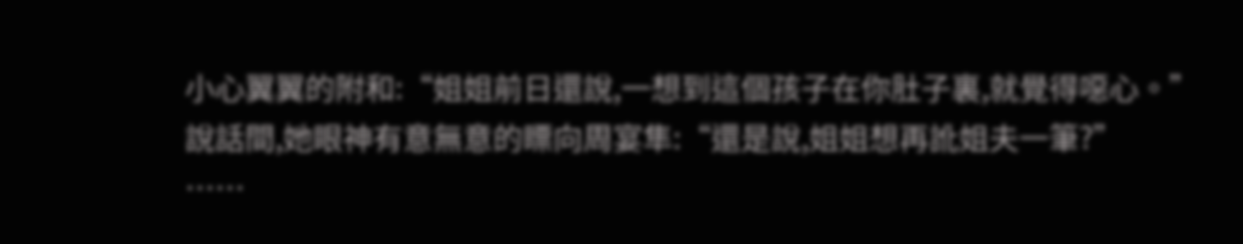小心翼翼的附和:“姐姐前日還說,一想到這個孩子在你肚子裏,就覺得噁心。”
說話間,她眼神有意無意的瞟向周宴隼:“還是說,姐姐想再訛姐夫一筆?”
……